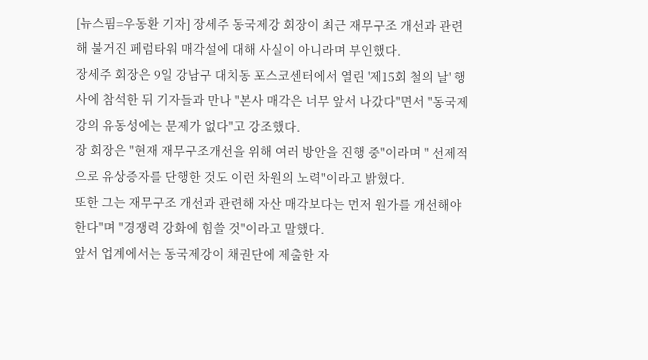[뉴스핌=우동환 기자] 장세주 동국제강 회장이 최근 재무구조 개선과 관련해 불거진 페럼타워 매각설에 대해 사실이 아니라며 부인했다.
장세주 회장은 9일 강남구 대치동 포스코센터에서 열린 '제15회 철의 날' 행사에 참석한 뒤 기자들과 만나 "본사 매각은 너무 앞서 나갔다"면서 "동국제강의 유동성에는 문제가 없다"고 강조했다.
장 회장은 "현재 재무구조개선을 위해 여러 방안을 진행 중"이라며 " 선제적으로 유상증자를 단행한 것도 이런 차원의 노력"이라고 밝혔다.
또한 그는 재무구조 개선과 관련해 자산 매각보다는 먼저 원가를 개선해야 한다"며 "경쟁력 강화에 힘쓸 것"이라고 말했다.
앞서 업계에서는 동국제강이 채권단에 제출한 자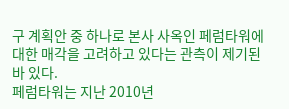구 계획안 중 하나로 본사 사옥인 페럼타워에 대한 매각을 고려하고 있다는 관측이 제기된 바 있다.
페럼타워는 지난 2010년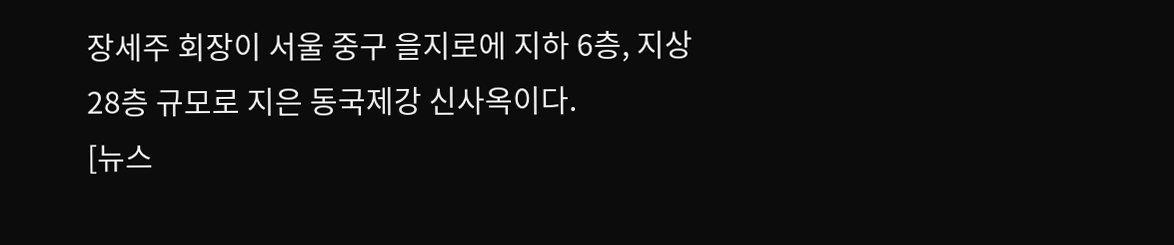장세주 회장이 서울 중구 을지로에 지하 6층, 지상 28층 규모로 지은 동국제강 신사옥이다.
[뉴스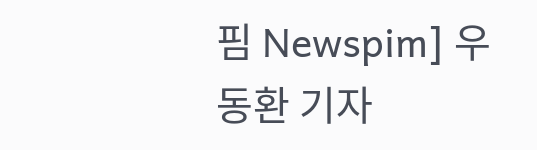핌 Newspim] 우동환 기자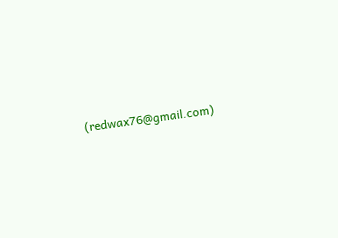(redwax76@gmail.com)